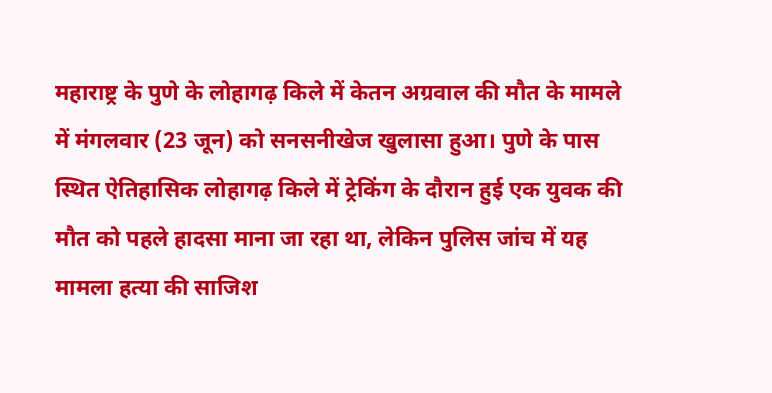महाराष्ट्र के पुणे के लोहागढ़ किले में केतन अग्रवाल की मौत के मामले में मंगलवार (23 जून) को सनसनीखेज खुलासा हुआ। पुणे के पास स्थित ऐतिहासिक लोहागढ़ किले में ट्रेकिंग के दौरान हुई एक युवक की मौत को पहले हादसा माना जा रहा था, लेकिन पुलिस जांच में यह मामला हत्या की साजिश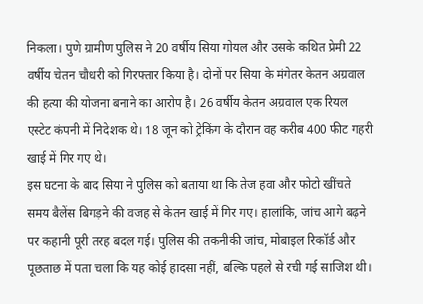निकला। पुणे ग्रामीण पुलिस ने 20 वर्षीय सिया गोयल और उसके कथित प्रेमी 22 वर्षीय चेतन चौधरी को गिरफ्तार किया है। दोनों पर सिया के मंगेतर केतन अग्रवाल की हत्या की योजना बनाने का आरोप है। 26 वर्षीय केतन अग्रवाल एक रियल एस्टेट कंपनी में निदेशक थे। 18 जून को ट्रेकिंग के दौरान वह करीब 400 फीट गहरी खाई में गिर गए थे।
इस घटना के बाद सिया ने पुलिस को बताया था कि तेज हवा और फोटो खींचते समय बैलेंस बिगड़ने की वजह से केतन खाई में गिर गए। हालांकि, जांच आगे बढ़ने पर कहानी पूरी तरह बदल गई। पुलिस की तकनीकी जांच, मोबाइल रिकॉर्ड और पूछताछ में पता चला कि यह कोई हादसा नहीं, बल्कि पहले से रची गई साजिश थी।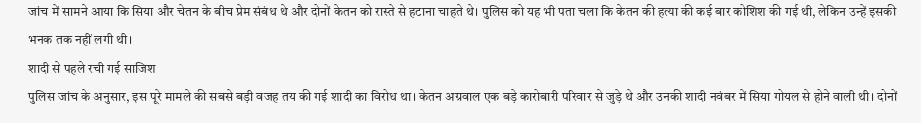जांच में सामने आया कि सिया और चेतन के बीच प्रेम संबंध थे और दोनों केतन को रास्ते से हटाना चाहते थे। पुलिस को यह भी पता चला कि केतन की हत्या की कई बार कोशिश की गई थी, लेकिन उन्हें इसकी भनक तक नहीं लगी थी।
शादी से पहले रची गई साजिश
पुलिस जांच के अनुसार, इस पूरे मामले की सबसे बड़ी वजह तय की गई शादी का विरोध था। केतन अग्रवाल एक बड़े कारोबारी परिवार से जुड़े थे और उनकी शादी नवंबर में सिया गोयल से होने वाली थी। दोनों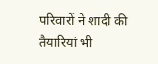परिवारों ने शादी की तैयारियां भी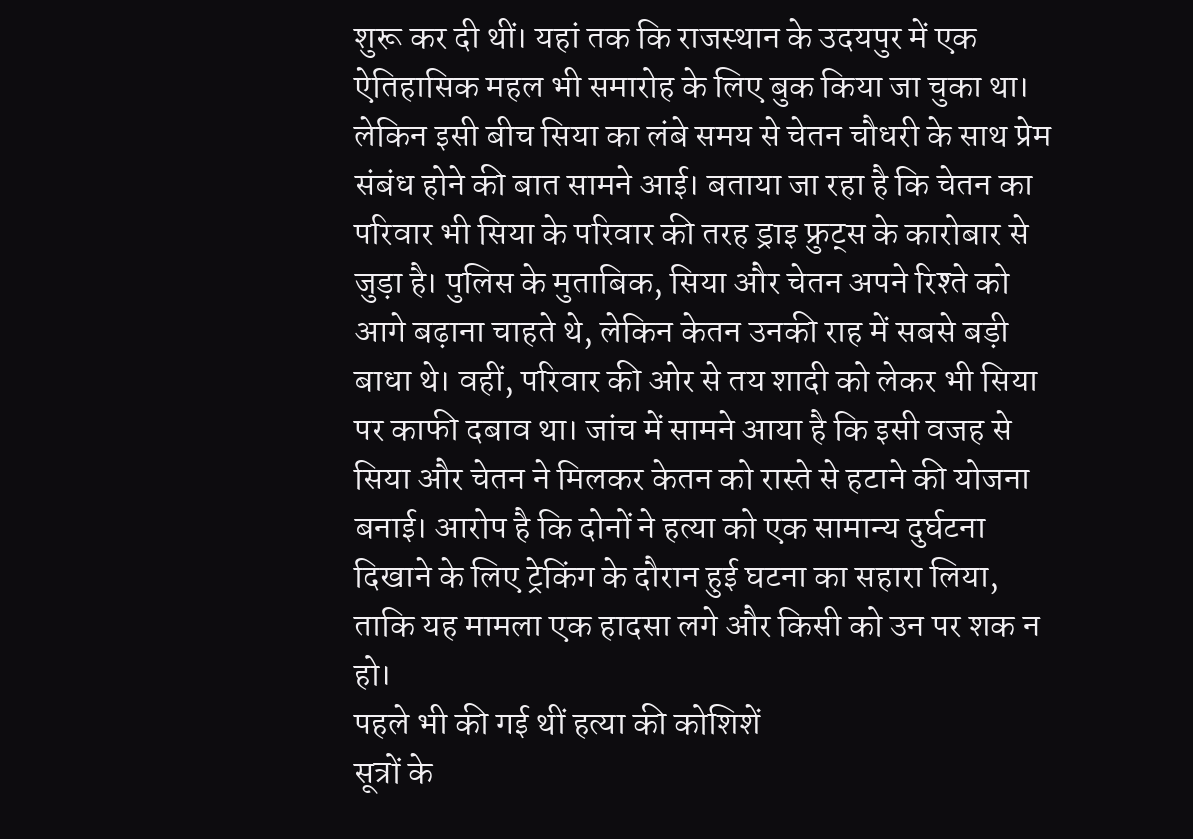शुरू कर दी थीं। यहां तक कि राजस्थान के उदयपुर में एक ऐतिहासिक महल भी समारोह के लिए बुक किया जा चुका था। लेकिन इसी बीच सिया का लंबे समय से चेतन चौधरी के साथ प्रेम संबंध होने की बात सामने आई। बताया जा रहा है कि चेतन का परिवार भी सिया के परिवार की तरह ड्राइ फ्रुट्स के कारोबार से जुड़ा है। पुलिस के मुताबिक, सिया और चेतन अपने रिश्ते को आगे बढ़ाना चाहते थे, लेकिन केतन उनकी राह में सबसे बड़ी बाधा थे। वहीं, परिवार की ओर से तय शादी को लेकर भी सिया पर काफी दबाव था। जांच में सामने आया है कि इसी वजह से सिया और चेतन ने मिलकर केतन को रास्ते से हटाने की योजना बनाई। आरोप है कि दोनों ने हत्या को एक सामान्य दुर्घटना दिखाने के लिए ट्रेकिंग के दौरान हुई घटना का सहारा लिया, ताकि यह मामला एक हादसा लगे और किसी को उन पर शक न हो।
पहले भी की गई थीं हत्या की कोशिशें
सूत्रों के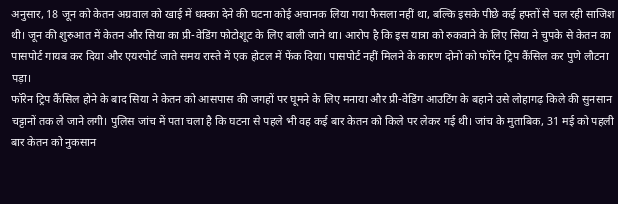अनुसार, 18 जून को केतन अग्रवाल को खाई में धक्का देने की घटना कोई अचानक लिया गया फैसला नहीं था, बल्कि इसके पीछे कई हफ्तों से चल रही साजिश थी। जून की शुरुआत में केतन और सिया का प्री-वेडिंग फोटोशूट के लिए बाली जाने था। आरोप है कि इस यात्रा को रुकवाने के लिए सिया ने चुपके से केतन का पासपोर्ट गायब कर दिया और एयरपोर्ट जाते समय रास्ते में एक होटल में फेंक दिया। पासपोर्ट नहीं मिलने के कारण दोनों को फॉरेंन ट्रिप कैंसिल कर पुणे लौटना पड़ा।
फॉरेन ट्रिप कैंसिल होने के बाद सिया ने केतन को आसपास की जगहों पर घूमने के लिए मनाया और प्री-वेडिंग आउटिंग के बहाने उसे लोहागढ़ किले की सुनसान चट्टानों तक ले जाने लगी। पुलिस जांच में पता चला है कि घटना से पहले भी वह कई बार केतन को किले पर लेकर गई थी। जांच के मुताबिक, 31 मई को पहली बार केतन को नुकसान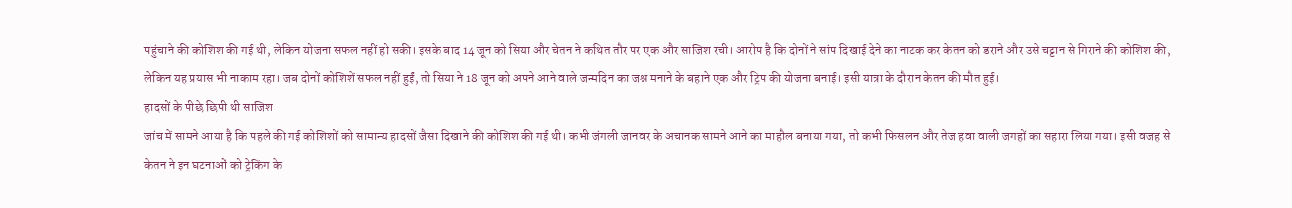पहुंचाने की कोशिश की गई थी, लेकिन योजना सफल नहीं हो सकी। इसके बाद 14 जून को सिया और चेतन ने कथित तौर पर एक और साजिश रची। आरोप है कि दोनों ने सांप दिखाई देने का नाटक कर केतन को डराने और उसे चट्टान से गिराने की कोशिश की, लेकिन यह प्रयास भी नाकाम रहा। जब दोनों कोशिशें सफल नहीं हुईं, तो सिया ने 18 जून को अपने आने वाले जन्मदिन का जश्न मनाने के बहाने एक और ट्रिप की योजना बनाई। इसी यात्रा के दौरान केतन की मौत हुई।
हादसों के पीछे छिपी थी साजिश
जांच में सामने आया है कि पहले की गई कोशिशों को सामान्य हादसों जैसा दिखाने की कोशिश की गई थी। कभी जंगली जानवर के अचानक सामने आने का माहौल बनाया गया, तो कभी फिसलन और तेज हवा वाली जगहों का सहारा लिया गया। इसी वजह से केतन ने इन घटनाओं को ट्रेकिंग के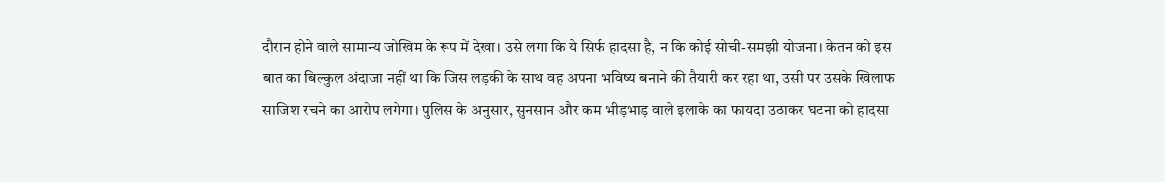दौरान होने वाले सामान्य जोखिम के रूप में देखा। उसे लगा कि ये सिर्फ हादसा है, न कि कोई सोची-समझी योजना। केतन को इस बात का बिल्कुल अंदाजा नहीं था कि जिस लड़की के साथ वह अपना भविष्य बनाने की तैयारी कर रहा था, उसी पर उसके खिलाफ साजिश रचने का आरोप लगेगा। पुलिस के अनुसार, सुनसान और कम भीड़भाड़ वाले इलाके का फायदा उठाकर घटना को हादसा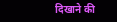दिखाने की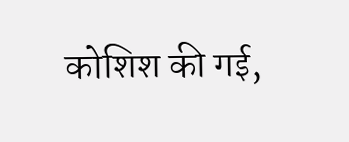कोशिश की गई,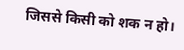जिससे किसी को शक न हो।